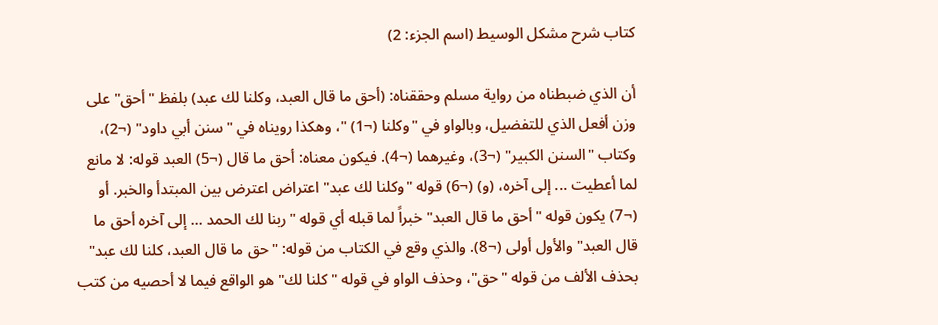كتاب شرح مشكل الوسيط (اسم الجزء: 2)

أن الذي ضبطناه من رواية مسلم وحققناه: (أحق ما قال العبد، وكلنا لك عبد) بلفظ "أحق" على وزن أفعل الذي للتفضيل، وبالواو في "وكلنا (¬1) "، وهكذا رويناه في "سنن أبي داود" (¬2)، وكتاب "السنن الكبير" (¬3)، وغيرهما (¬4). فيكون معناه: أحق ما قال (¬5) العبد قوله: لا مانع لما أعطيت ... إلى آخره، (و) (¬6) قوله "وكلنا لك عبد" اعتراض اعترض بين المبتدأ والخبر. أو (¬7) يكون قوله "أحق ما قال العبد" خبراً لما قبله أي قوله "ربنا لك الحمد ... إلى آخره أحق ما قال العبد" والأول أولى (¬8). والذي وقع في الكتاب من قوله: "حق ما قال العبد، كلنا لك عبد" بحذف الألف من قوله "حق"، وحذف الواو في قوله "كلنا لك" هو الواقع فيما لا أحصيه من كتب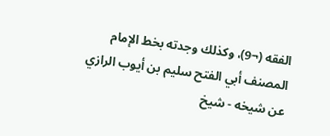الفقه (¬9)، وكذلك وجدته بخط الإمام المصنف أبي الفتح سليم بن أيوب الرازي عن شيخه - شيخ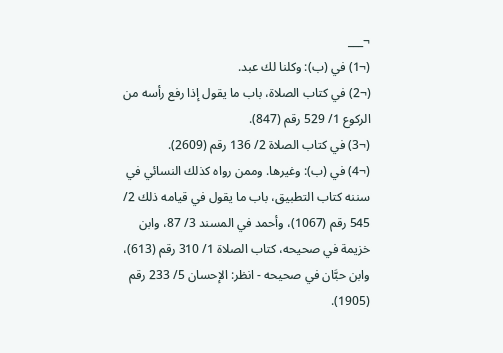¬___
(¬1) في (ب): وكلنا لك عبد.
(¬2) في كتاب الصلاة، باب ما يقول إذا رفع رأسه من الركوع 1/ 529 رقم (847).
(¬3) في كتاب الصلاة 2/ 136 رقم (2609).
(¬4) في (ب): وغيرها. وممن رواه كذلك النسائي في سننه كتاب التطبيق، باب ما يقول في قيامه ذلك 2/ 545 رقم (1067)، وأحمد في المسند 3/ 87، وابن خزيمة في صحيحه، كتاب الصلاة 1/ 310 رقم (613)، وابن حبَّان في صحيحه - انظر: الإحسان 5/ 233 رقم (1905).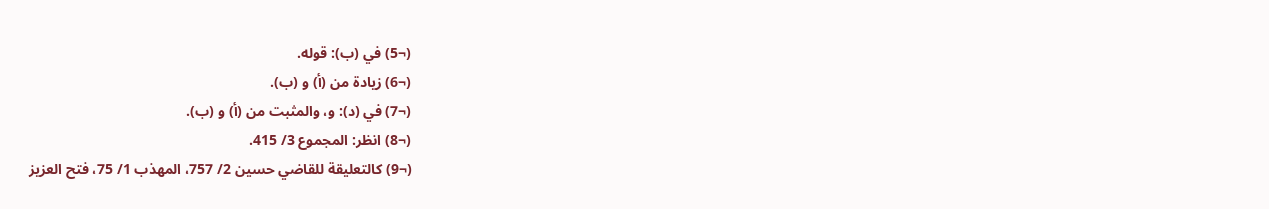(¬5) في (ب): قوله.
(¬6) زيادة من (أ) و (ب).
(¬7) في (د): و، والمثبت من (أ) و (ب).
(¬8) انظر: المجموع 3/ 415.
(¬9) كالتعليقة للقاضي حسين 2/ 757، المهذب 1/ 75، فتح العزيز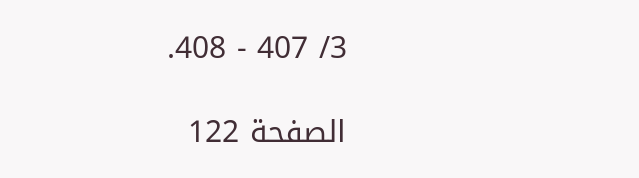3/ 407 - 408.

الصفحة 122